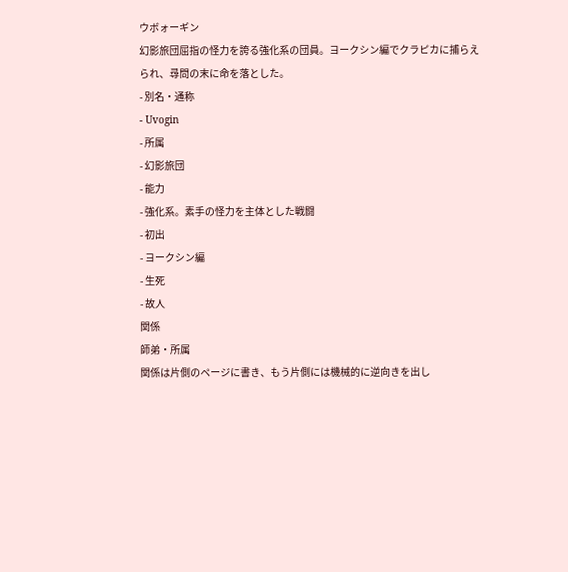ウボォーギン
幻影旅団屈指の怪力を誇る強化系の団員。ヨークシン編でクラピカに捕らえられ、尋問の末に命を落とした。
- 別名・通称
- Uvogin
- 所属
- 幻影旅団
- 能力
- 強化系。素手の怪力を主体とした戦闘
- 初出
- ヨークシン編
- 生死
- 故人
関係
師弟・所属
関係は片側のページに書き、もう片側には機械的に逆向きを出し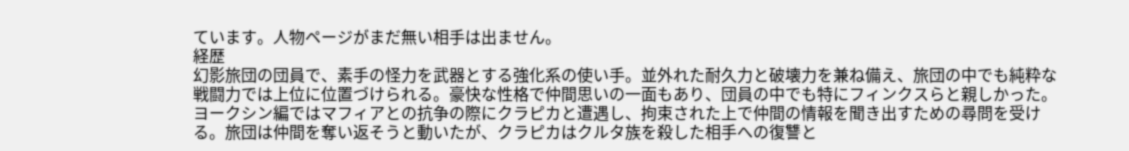ています。人物ページがまだ無い相手は出ません。
経歴
幻影旅団の団員で、素手の怪力を武器とする強化系の使い手。並外れた耐久力と破壊力を兼ね備え、旅団の中でも純粋な戦闘力では上位に位置づけられる。豪快な性格で仲間思いの一面もあり、団員の中でも特にフィンクスらと親しかった。
ヨークシン編ではマフィアとの抗争の際にクラピカと遭遇し、拘束された上で仲間の情報を聞き出すための尋問を受ける。旅団は仲間を奪い返そうと動いたが、クラピカはクルタ族を殺した相手への復讐と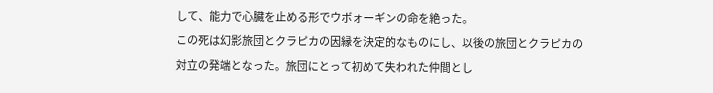して、能力で心臓を止める形でウボォーギンの命を絶った。
この死は幻影旅団とクラピカの因縁を決定的なものにし、以後の旅団とクラピカの対立の発端となった。旅団にとって初めて失われた仲間とし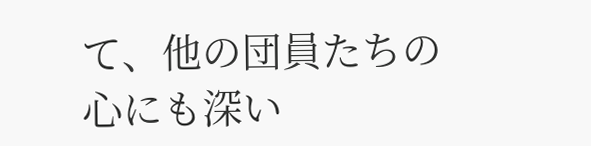て、他の団員たちの心にも深い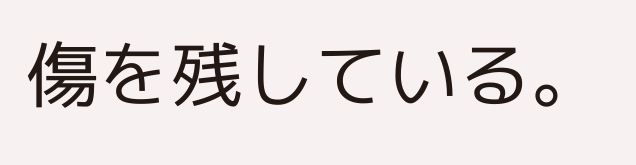傷を残している。